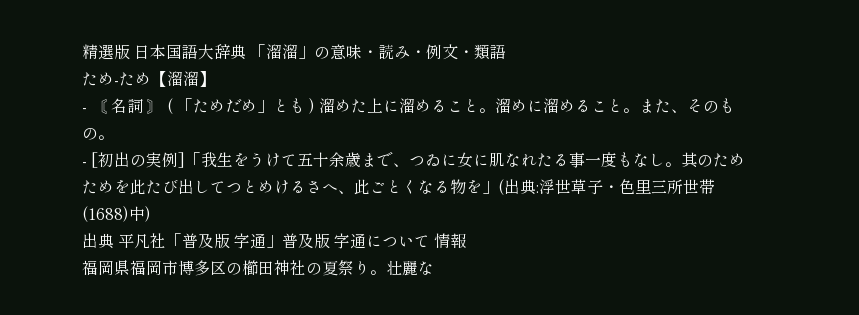精選版 日本国語大辞典 「溜溜」の意味・読み・例文・類語
ため‐ため【溜溜】
- 〘 名詞 〙 ( 「ためだめ」とも ) 溜めた上に溜めること。溜めに溜めること。また、そのもの。
- [初出の実例]「我生をうけて五十余歳まで、つゐに女に肌なれたる事一度もなし。其のためためを此たび出してつとめけるさへ、此ごとくなる物を」(出典:浮世草子・色里三所世帯(1688)中)
出典 平凡社「普及版 字通」普及版 字通について 情報
福岡県福岡市博多区の櫛田神社の夏祭り。壮麗な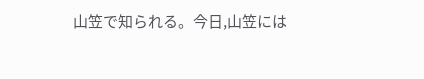山笠で知られる。今日,山笠には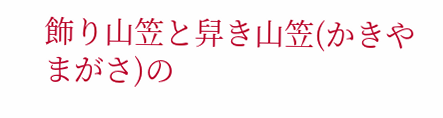飾り山笠と舁き山笠(かきやまがさ)の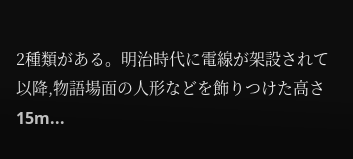2種類がある。明治時代に電線が架設されて以降,物語場面の人形などを飾りつけた高さ 15m...